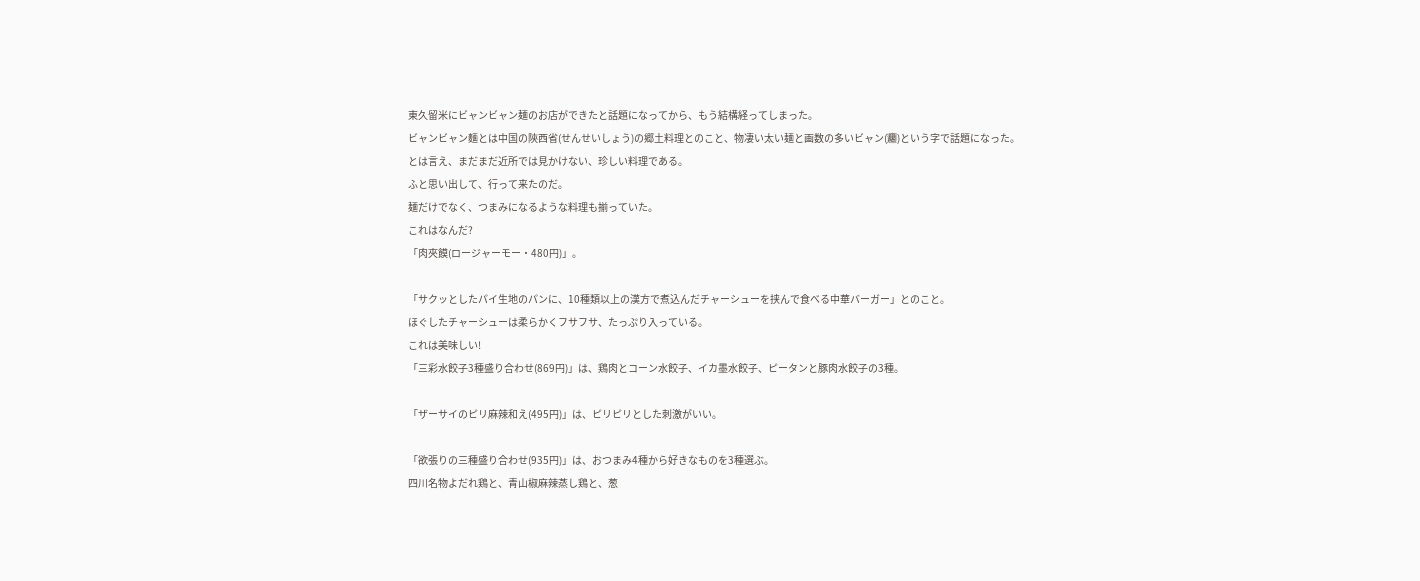東久留米にビャンビャン麺のお店ができたと話題になってから、もう結構経ってしまった。
ビャンビャン麵とは中国の陝西省(せんせいしょう)の郷土料理とのこと、物凄い太い麺と画数の多いビャン(𰻞)という字で話題になった。
とは言え、まだまだ近所では見かけない、珍しい料理である。
ふと思い出して、行って来たのだ。
麺だけでなく、つまみになるような料理も揃っていた。
これはなんだ?
「肉夾饃(ロージャーモー・480円)」。

「サクッとしたパイ生地のパンに、10種類以上の漢方で煮込んだチャーシューを挟んで食べる中華バーガー」とのこと。
ほぐしたチャーシューは柔らかくフサフサ、たっぷり入っている。
これは美味しい!
「三彩水餃子3種盛り合わせ(869円)」は、鶏肉とコーン水餃子、イカ墨水餃子、ピータンと豚肉水餃子の3種。

「ザーサイのピリ麻辣和え(495円)」は、ピリピリとした刺激がいい。

「欲張りの三種盛り合わせ(935円)」は、おつまみ4種から好きなものを3種選ぶ。
四川名物よだれ鶏と、青山椒麻辣蒸し鶏と、葱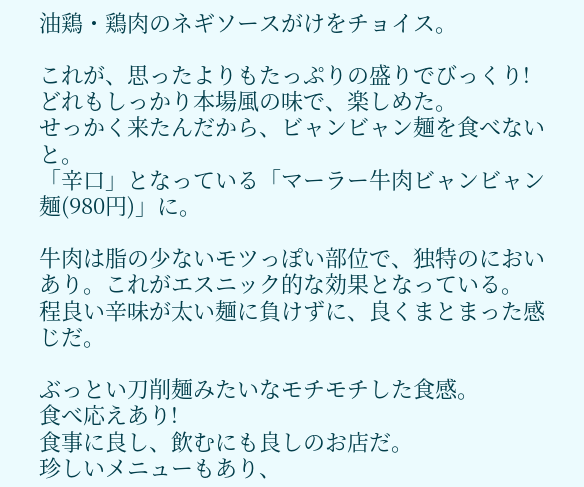油鶏・鶏肉のネギソースがけをチョイス。

これが、思ったよりもたっぷりの盛りでびっくり!
どれもしっかり本場風の味で、楽しめた。
せっかく来たんだから、ビャンビャン麺を食べないと。
「辛口」となっている「マーラー牛肉ビャンビャン麺(980円)」に。

牛肉は脂の少ないモツっぽい部位で、独特のにおいあり。これがエスニック的な効果となっている。
程良い辛味が太い麺に負けずに、良くまとまった感じだ。

ぶっとい刀削麺みたいなモチモチした食感。
食べ応えあり!
食事に良し、飲むにも良しのお店だ。
珍しいメニューもあり、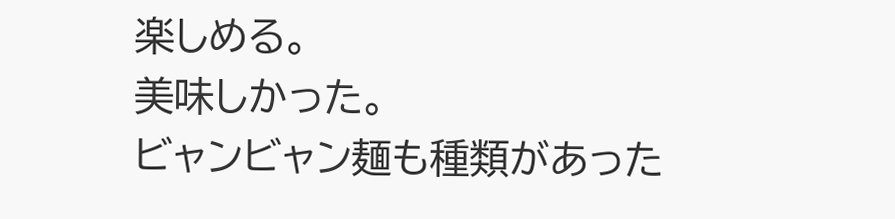楽しめる。
美味しかった。
ビャンビャン麺も種類があった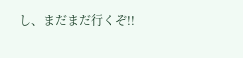し、まだまだ行くぞ!!